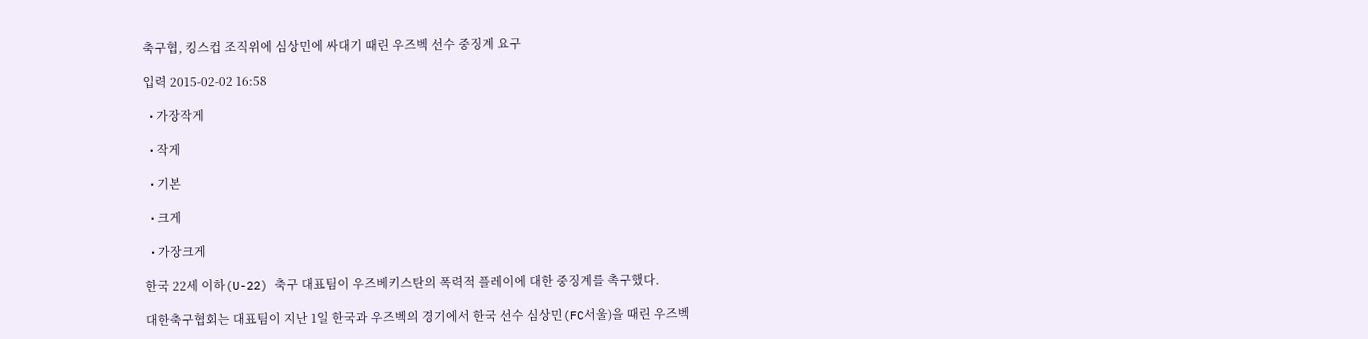축구협, 킹스컵 조직위에 심상민에 싸대기 때린 우즈벡 선수 중징계 요구

입력 2015-02-02 16:58

  • 가장작게

  • 작게

  • 기본

  • 크게

  • 가장크게

한국 22세 이하(U-22) 축구 대표팀이 우즈베키스탄의 폭력적 플레이에 대한 중징계를 촉구했다.

대한축구협회는 대표팀이 지난 1일 한국과 우즈벡의 경기에서 한국 선수 심상민(FC서울)을 때린 우즈벡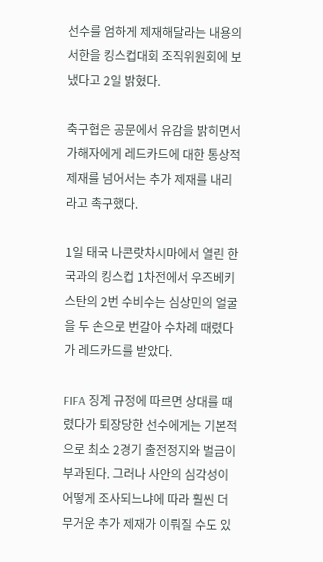선수를 엄하게 제재해달라는 내용의 서한을 킹스컵대회 조직위원회에 보냈다고 2일 밝혔다.

축구협은 공문에서 유감을 밝히면서 가해자에게 레드카드에 대한 통상적 제재를 넘어서는 추가 제재를 내리라고 촉구했다.

1일 태국 나콘랏차시마에서 열린 한국과의 킹스컵 1차전에서 우즈베키스탄의 2번 수비수는 심상민의 얼굴을 두 손으로 번갈아 수차례 때렸다가 레드카드를 받았다.

FIFA 징계 규정에 따르면 상대를 때렸다가 퇴장당한 선수에게는 기본적으로 최소 2경기 출전정지와 벌금이 부과된다. 그러나 사안의 심각성이 어떻게 조사되느냐에 따라 훨씬 더 무거운 추가 제재가 이뤄질 수도 있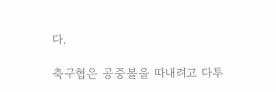다.

축구협은 공중볼을 따내려고 다투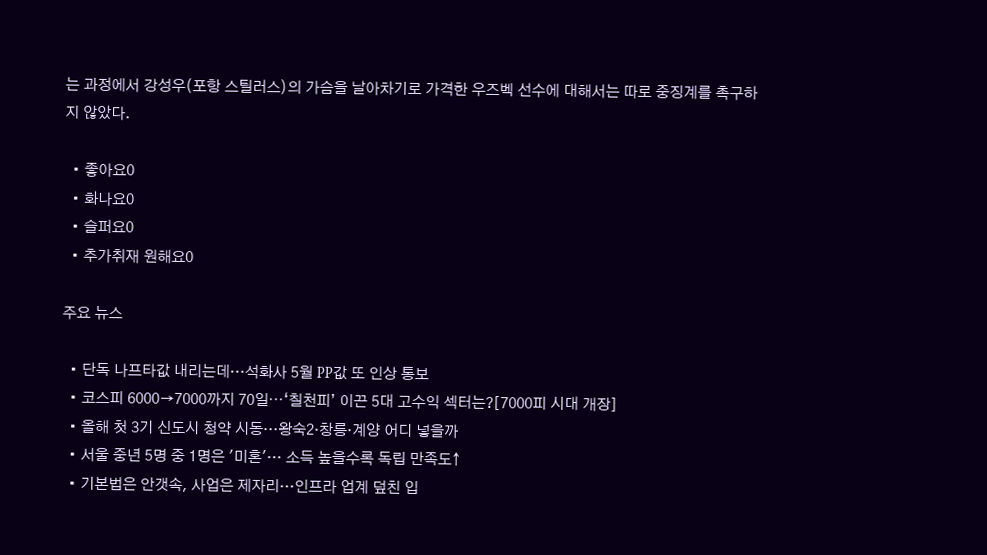는 과정에서 강성우(포항 스틸러스)의 가슴을 날아차기로 가격한 우즈벡 선수에 대해서는 따로 중징계를 촉구하지 않았다.

  • 좋아요0
  • 화나요0
  • 슬퍼요0
  • 추가취재 원해요0

주요 뉴스

  • 단독 나프타값 내리는데…석화사 5월 PP값 또 인상 통보
  • 코스피 6000→7000까지 70일⋯‘칠천피’ 이끈 5대 고수익 섹터는?[7000피 시대 개장]
  • 올해 첫 3기 신도시 청약 시동…왕숙2·창릉·계양 어디 넣을까
  • 서울 중년 5명 중 1명은 '미혼'… 소득 높을수록 독립 만족도↑
  • 기본법은 안갯속, 사업은 제자리…인프라 업계 덮친 입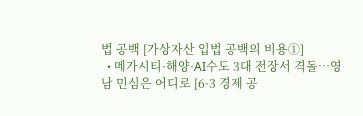법 공백 [가상자산 입법 공백의 비용①]
  • 메가시티·해양·AI수도 3대 전장서 격돌…영남 민심은 어디로 [6·3 경제 공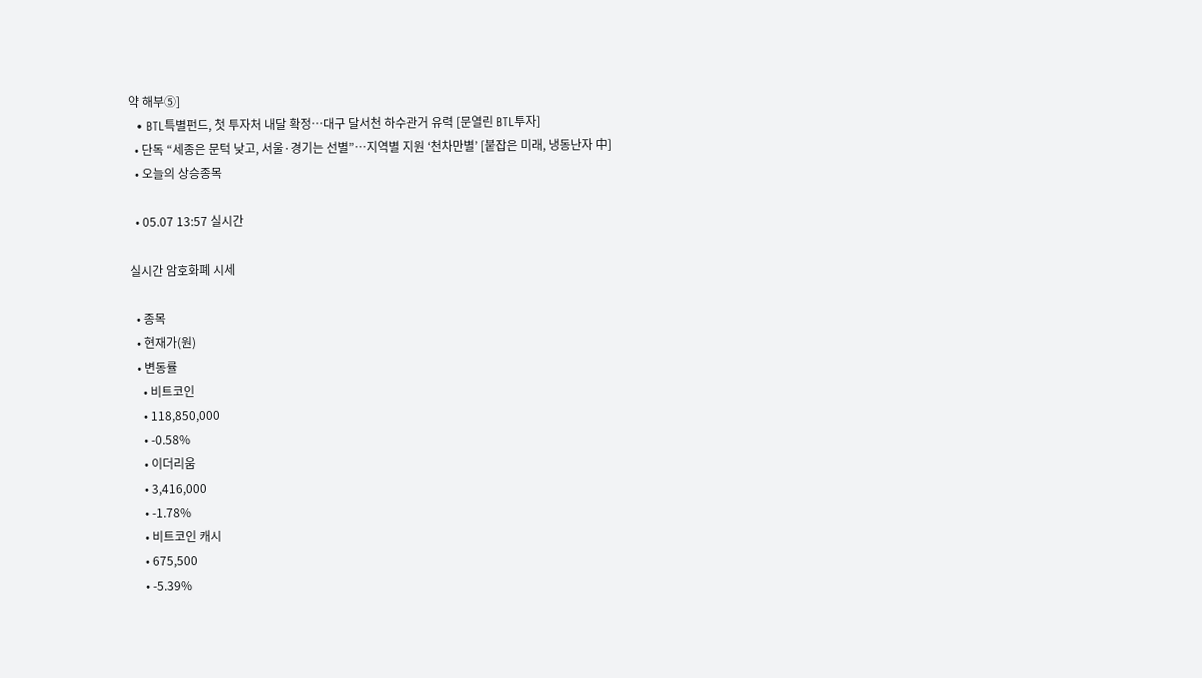약 해부⑤]
  • BTL특별펀드, 첫 투자처 내달 확정…대구 달서천 하수관거 유력 [문열린 BTL투자]
  • 단독 “세종은 문턱 낮고, 서울·경기는 선별”…지역별 지원 ‘천차만별’ [붙잡은 미래, 냉동난자 中]
  • 오늘의 상승종목

  • 05.07 13:57 실시간

실시간 암호화폐 시세

  • 종목
  • 현재가(원)
  • 변동률
    • 비트코인
    • 118,850,000
    • -0.58%
    • 이더리움
    • 3,416,000
    • -1.78%
    • 비트코인 캐시
    • 675,500
    • -5.39%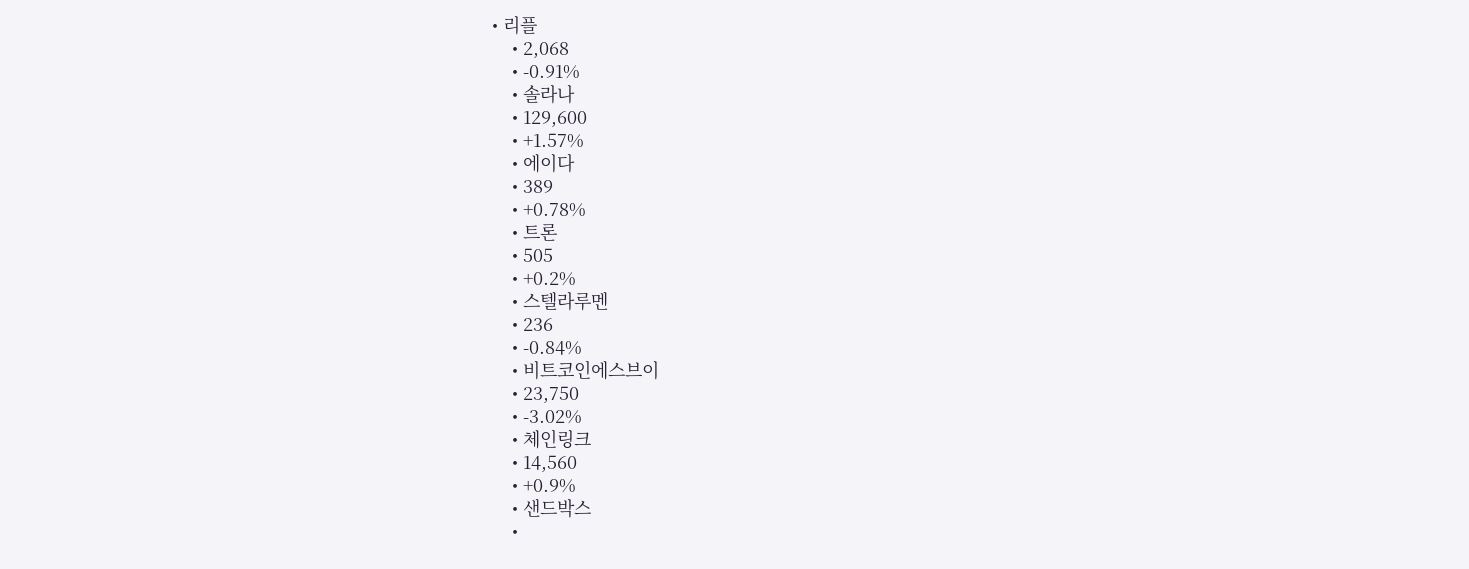• 리플
    • 2,068
    • -0.91%
    • 솔라나
    • 129,600
    • +1.57%
    • 에이다
    • 389
    • +0.78%
    • 트론
    • 505
    • +0.2%
    • 스텔라루멘
    • 236
    • -0.84%
    • 비트코인에스브이
    • 23,750
    • -3.02%
    • 체인링크
    • 14,560
    • +0.9%
    • 샌드박스
    •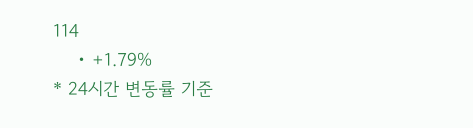114
    • +1.79%
* 24시간 변동률 기준